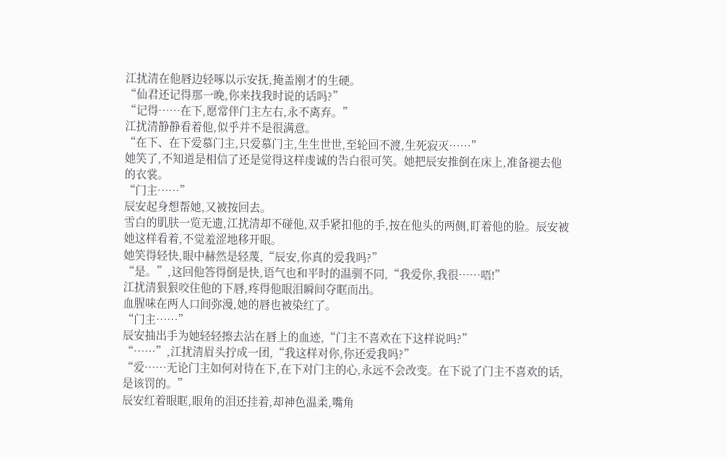江扰清在他唇边轻啄以示安抚,掩盖刚才的生硬。
“仙君还记得那一晚,你来找我时说的话吗?”
“记得……在下,愿常伴门主左右,永不离弃。”
江扰清静静看着他,似乎并不是很满意。
“在下、在下爱慕门主,只爱慕门主,生生世世,至轮回不渡,生死寂灭……”
她笑了,不知道是相信了还是觉得这样虔诚的告白很可笑。她把辰安推倒在床上,准备褪去他的衣裳。
“门主……”
辰安起身想帮她,又被按回去。
雪白的肌肤一览无遗,江扰清却不碰他,双手紧扣他的手,按在他头的两侧,盯着他的脸。辰安被她这样看着,不觉羞涩地移开眼。
她笑得轻快,眼中赫然是轻蔑,“辰安,你真的爱我吗?”
“是。”,这回他答得倒是快,语气也和平时的温驯不同,“我爱你,我很……唔!”
江扰清狠狠咬住他的下唇,疼得他眼泪瞬间夺眶而出。
血腥味在两人口间弥漫,她的唇也被染红了。
“门主……”
辰安抽出手为她轻轻擦去沾在唇上的血迹,“门主不喜欢在下这样说吗?”
“……”,江扰清眉头拧成一团,“我这样对你,你还爱我吗?”
“爱……无论门主如何对待在下,在下对门主的心,永远不会改变。在下说了门主不喜欢的话,是该罚的。”
辰安红着眼眶,眼角的泪还挂着,却神色温柔,嘴角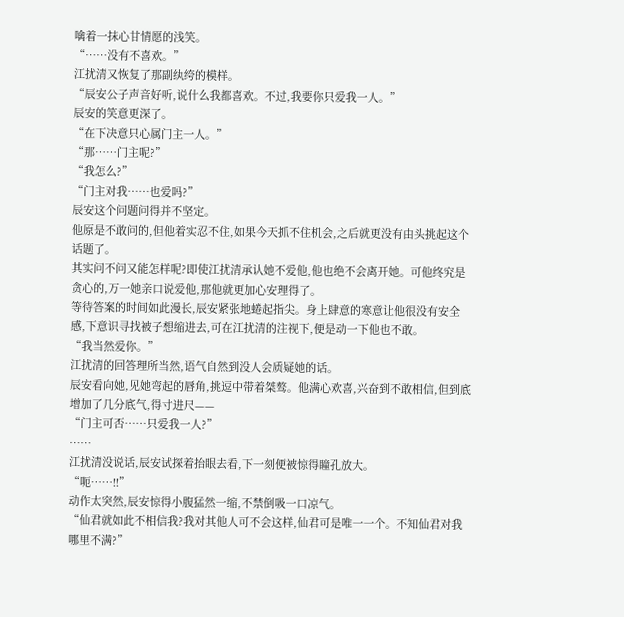噙着一抹心甘情愿的浅笑。
“……没有不喜欢。”
江扰清又恢复了那副纨绔的模样。
“辰安公子声音好听,说什么我都喜欢。不过,我要你只爱我一人。”
辰安的笑意更深了。
“在下决意只心属门主一人。”
“那……门主呢?”
“我怎么?”
“门主对我……也爱吗?”
辰安这个问题问得并不坚定。
他原是不敢问的,但他着实忍不住,如果今天抓不住机会,之后就更没有由头挑起这个话题了。
其实问不问又能怎样呢?即使江扰清承认她不爱他,他也绝不会离开她。可他终究是贪心的,万一她亲口说爱他,那他就更加心安理得了。
等待答案的时间如此漫长,辰安紧张地蜷起指尖。身上肆意的寒意让他很没有安全感,下意识寻找被子想缩进去,可在江扰清的注视下,便是动一下他也不敢。
“我当然爱你。”
江扰清的回答理所当然,语气自然到没人会质疑她的话。
辰安看向她,见她弯起的唇角,挑逗中带着桀骜。他满心欢喜,兴奋到不敢相信,但到底增加了几分底气,得寸进尺——
“门主可否……只爱我一人?”
……
江扰清没说话,辰安试探着抬眼去看,下一刻便被惊得瞳孔放大。
“呃……!!”
动作太突然,辰安惊得小腹猛然一缩,不禁倒吸一口凉气。
“仙君就如此不相信我?我对其他人可不会这样,仙君可是唯一一个。不知仙君对我哪里不满?”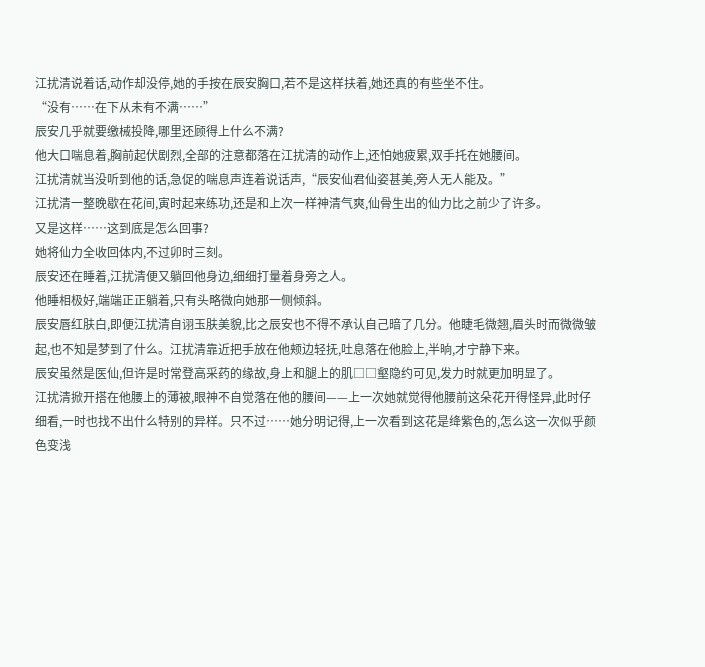江扰清说着话,动作却没停,她的手按在辰安胸口,若不是这样扶着,她还真的有些坐不住。
“没有……在下从未有不满……”
辰安几乎就要缴械投降,哪里还顾得上什么不满?
他大口喘息着,胸前起伏剧烈,全部的注意都落在江扰清的动作上,还怕她疲累,双手托在她腰间。
江扰清就当没听到他的话,急促的喘息声连着说话声,“辰安仙君仙姿甚美,旁人无人能及。”
江扰清一整晚歇在花间,寅时起来练功,还是和上次一样神清气爽,仙骨生出的仙力比之前少了许多。
又是这样……这到底是怎么回事?
她将仙力全收回体内,不过卯时三刻。
辰安还在睡着,江扰清便又躺回他身边,细细打量着身旁之人。
他睡相极好,端端正正躺着,只有头略微向她那一侧倾斜。
辰安唇红肤白,即便江扰清自诩玉肤美貌,比之辰安也不得不承认自己暗了几分。他睫毛微翘,眉头时而微微皱起,也不知是梦到了什么。江扰清靠近把手放在他颊边轻抚,吐息落在他脸上,半晌,才宁静下来。
辰安虽然是医仙,但许是时常登高采药的缘故,身上和腿上的肌□□壑隐约可见,发力时就更加明显了。
江扰清掀开搭在他腰上的薄被,眼神不自觉落在他的腰间——上一次她就觉得他腰前这朵花开得怪异,此时仔细看,一时也找不出什么特别的异样。只不过……她分明记得,上一次看到这花是绛紫色的,怎么这一次似乎颜色变浅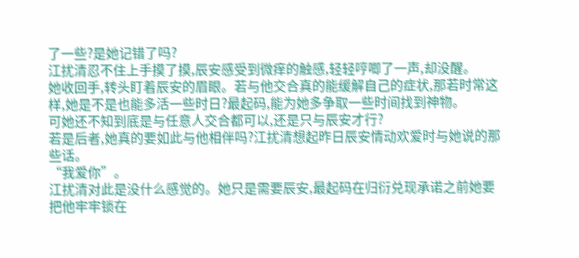了一些?是她记错了吗?
江扰清忍不住上手摸了摸,辰安感受到微痒的触感,轻轻哼唧了一声,却没醒。
她收回手,转头盯着辰安的眉眼。若与他交合真的能缓解自己的症状,那若时常这样,她是不是也能多活一些时日?最起码,能为她多争取一些时间找到神物。
可她还不知到底是与任意人交合都可以,还是只与辰安才行?
若是后者,她真的要如此与他相伴吗?江扰清想起昨日辰安情动欢爱时与她说的那些话。
“我爱你”。
江扰清对此是没什么感觉的。她只是需要辰安,最起码在归衍兑现承诺之前她要把他牢牢锁在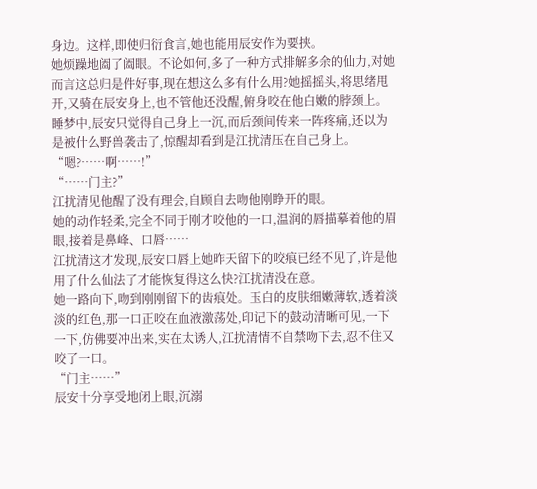身边。这样,即使归衍食言,她也能用辰安作为要挟。
她烦躁地阖了阖眼。不论如何,多了一种方式排解多余的仙力,对她而言这总归是件好事,现在想这么多有什么用?她摇摇头,将思绪甩开,又骑在辰安身上,也不管他还没醒,俯身咬在他白嫩的脖颈上。
睡梦中,辰安只觉得自己身上一沉,而后颈间传来一阵疼痛,还以为是被什么野兽袭击了,惊醒却看到是江扰清压在自己身上。
“嗯?……啊……!”
“……门主?”
江扰清见他醒了没有理会,自顾自去吻他刚睁开的眼。
她的动作轻柔,完全不同于刚才咬他的一口,温润的唇描摹着他的眉眼,接着是鼻峰、口唇……
江扰清这才发现,辰安口唇上她昨天留下的咬痕已经不见了,许是他用了什么仙法了才能恢复得这么快?江扰清没在意。
她一路向下,吻到刚刚留下的齿痕处。玉白的皮肤细嫩薄软,透着淡淡的红色,那一口正咬在血液激荡处,印记下的鼓动清晰可见,一下一下,仿佛要冲出来,实在太诱人,江扰清情不自禁吻下去,忍不住又咬了一口。
“门主……”
辰安十分享受地闭上眼,沉溺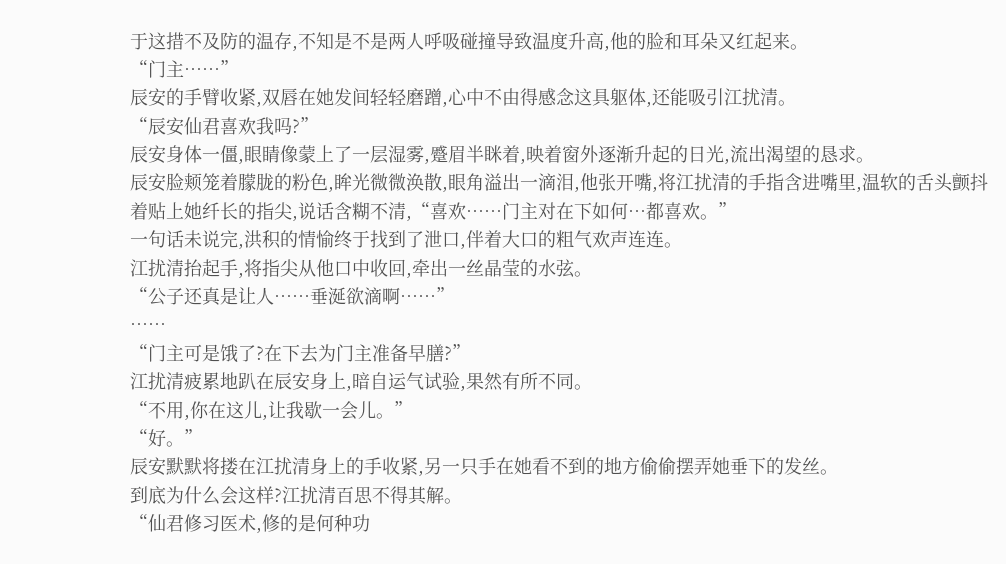于这措不及防的温存,不知是不是两人呼吸碰撞导致温度升高,他的脸和耳朵又红起来。
“门主……”
辰安的手臂收紧,双唇在她发间轻轻磨蹭,心中不由得感念这具躯体,还能吸引江扰清。
“辰安仙君喜欢我吗?”
辰安身体一僵,眼睛像蒙上了一层湿雾,蹙眉半眯着,映着窗外逐渐升起的日光,流出渴望的恳求。
辰安脸颊笼着朦胧的粉色,眸光微微涣散,眼角溢出一滴泪,他张开嘴,将江扰清的手指含进嘴里,温软的舌头颤抖着贴上她纤长的指尖,说话含糊不清,“喜欢……门主对在下如何…都喜欢。”
一句话未说完,洪积的情愉终于找到了泄口,伴着大口的粗气欢声连连。
江扰清抬起手,将指尖从他口中收回,牵出一丝晶莹的水弦。
“公子还真是让人……垂涎欲滴啊……”
……
“门主可是饿了?在下去为门主准备早膳?”
江扰清疲累地趴在辰安身上,暗自运气试验,果然有所不同。
“不用,你在这儿,让我歇一会儿。”
“好。”
辰安默默将搂在江扰清身上的手收紧,另一只手在她看不到的地方偷偷摆弄她垂下的发丝。
到底为什么会这样?江扰清百思不得其解。
“仙君修习医术,修的是何种功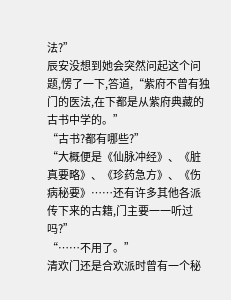法?”
辰安没想到她会突然问起这个问题,愣了一下,答道,“紫府不曾有独门的医法,在下都是从紫府典藏的古书中学的。”
“古书?都有哪些?”
“大概便是《仙脉冲经》、《脏真要略》、《珍药急方》、《伤病秘要》……还有许多其他各派传下来的古籍,门主要一一听过吗?”
“……不用了。”
清欢门还是合欢派时曾有一个秘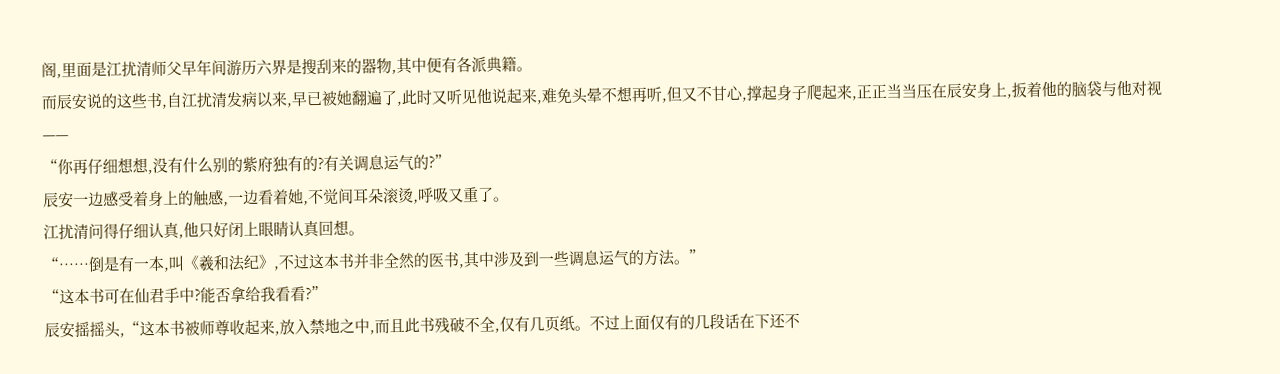阁,里面是江扰清师父早年间游历六界是搜刮来的器物,其中便有各派典籍。
而辰安说的这些书,自江扰清发病以来,早已被她翻遍了,此时又听见他说起来,难免头晕不想再听,但又不甘心,撑起身子爬起来,正正当当压在辰安身上,扳着他的脑袋与他对视——
“你再仔细想想,没有什么别的紫府独有的?有关调息运气的?”
辰安一边感受着身上的触感,一边看着她,不觉间耳朵滚烫,呼吸又重了。
江扰清问得仔细认真,他只好闭上眼睛认真回想。
“……倒是有一本,叫《羲和法纪》,不过这本书并非全然的医书,其中涉及到一些调息运气的方法。”
“这本书可在仙君手中?能否拿给我看看?”
辰安摇摇头,“这本书被师尊收起来,放入禁地之中,而且此书残破不全,仅有几页纸。不过上面仅有的几段话在下还不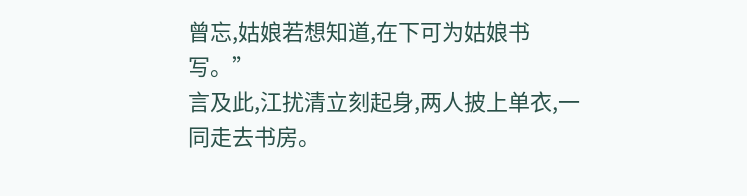曾忘,姑娘若想知道,在下可为姑娘书写。”
言及此,江扰清立刻起身,两人披上单衣,一同走去书房。